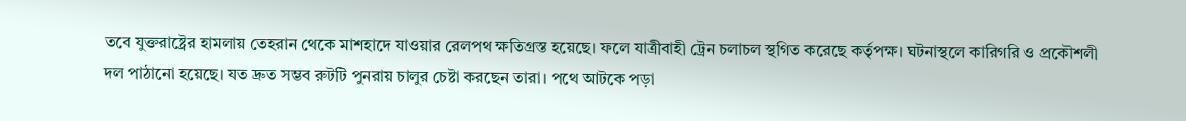তবে যুক্তরাষ্ট্রের হামলায় তেহরান থেকে মাশহাদে যাওয়ার রেলপথ ক্ষতিগ্রস্ত হয়েছে। ফলে যাত্রীবাহী ট্রেন চলাচল স্থগিত করেছে কর্তৃপক্ষ। ঘটনাস্থলে কারিগরি ও প্রকৌশলী দল পাঠানো হয়েছে। যত দ্রুত সম্ভব রুটটি পুনরায় চালুর চেষ্টা করছেন তারা। পথে আটকে পড়া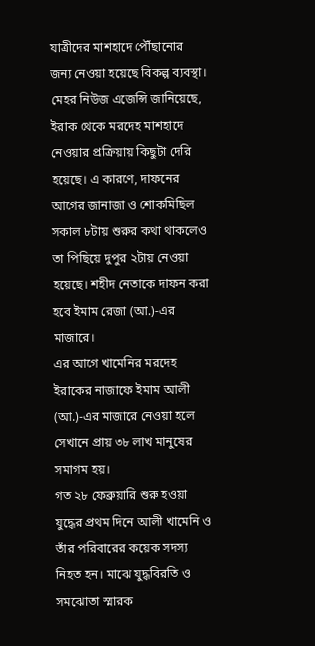যাত্রীদের মাশহাদে পৌঁছানোর জন্য নেওয়া হয়েছে বিকল্প ব্যবস্থা।
মেহর নিউজ এজেন্সি জানিয়েছে, ইরাক থেকে মরদেহ মাশহাদে নেওয়ার প্রক্রিয়ায় কিছুটা দেরি হয়েছে। এ কারণে, দাফনের আগের জানাজা ও শোকমিছিল সকাল ৮টায় শুরুর কথা থাকলেও তা পিছিয়ে দুপুর ২টায় নেওয়া হয়েছে। শহীদ নেতাকে দাফন করা হবে ইমাম রেজা (আ.)-এর মাজারে।
এর আগে খামেনির মরদেহ ইরাকের নাজাফে ইমাম আলী (আ.)-এর মাজারে নেওয়া হলে সেখানে প্রায় ৩৮ লাখ মানুষের সমাগম হয়।
গত ২৮ ফেব্রুয়ারি শুরু হওয়া যুদ্ধের প্রথম দিনে আলী খামেনি ও তাঁর পরিবারের কয়েক সদস্য নিহত হন। মাঝে যুদ্ধবিরতি ও সমঝোতা স্মারক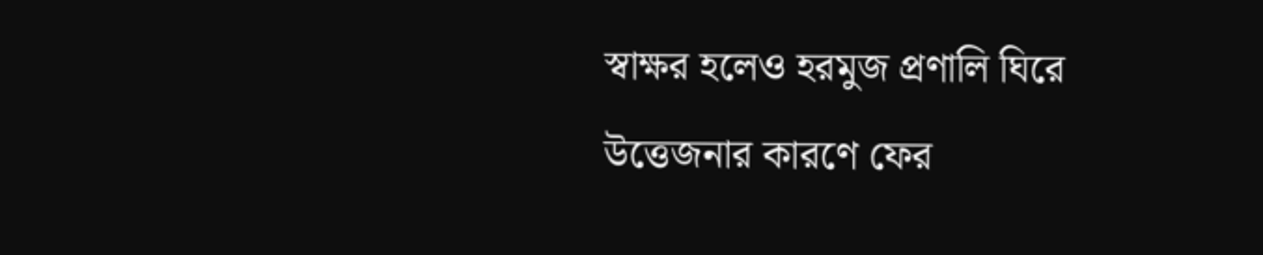স্বাক্ষর হলেও হরমুজ প্রণালি ঘিরে উত্তেজনার কারণে ফের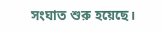সংঘাত শুরু হয়েছে।